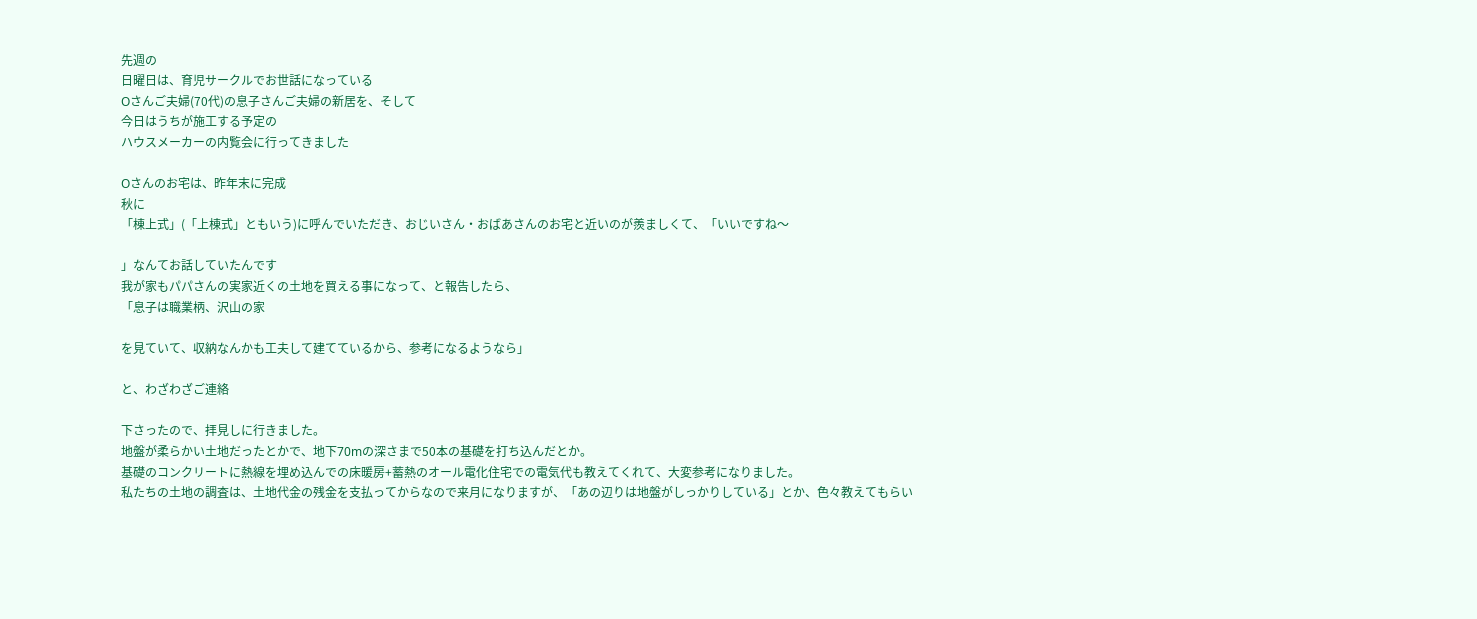先週の
日曜日は、育児サークルでお世話になっている
Oさんご夫婦(70代)の息子さんご夫婦の新居を、そして
今日はうちが施工する予定の
ハウスメーカーの内覧会に行ってきました

Oさんのお宅は、昨年末に完成
秋に
「棟上式」(「上棟式」ともいう)に呼んでいただき、おじいさん・おばあさんのお宅と近いのが羨ましくて、「いいですね〜

」なんてお話していたんです
我が家もパパさんの実家近くの土地を買える事になって、と報告したら、
「息子は職業柄、沢山の家

を見ていて、収納なんかも工夫して建てているから、参考になるようなら」

と、わざわざご連絡

下さったので、拝見しに行きました。
地盤が柔らかい土地だったとかで、地下70mの深さまで50本の基礎を打ち込んだとか。
基礎のコンクリートに熱線を埋め込んでの床暖房+蓄熱のオール電化住宅での電気代も教えてくれて、大変参考になりました。
私たちの土地の調査は、土地代金の残金を支払ってからなので来月になりますが、「あの辺りは地盤がしっかりしている」とか、色々教えてもらい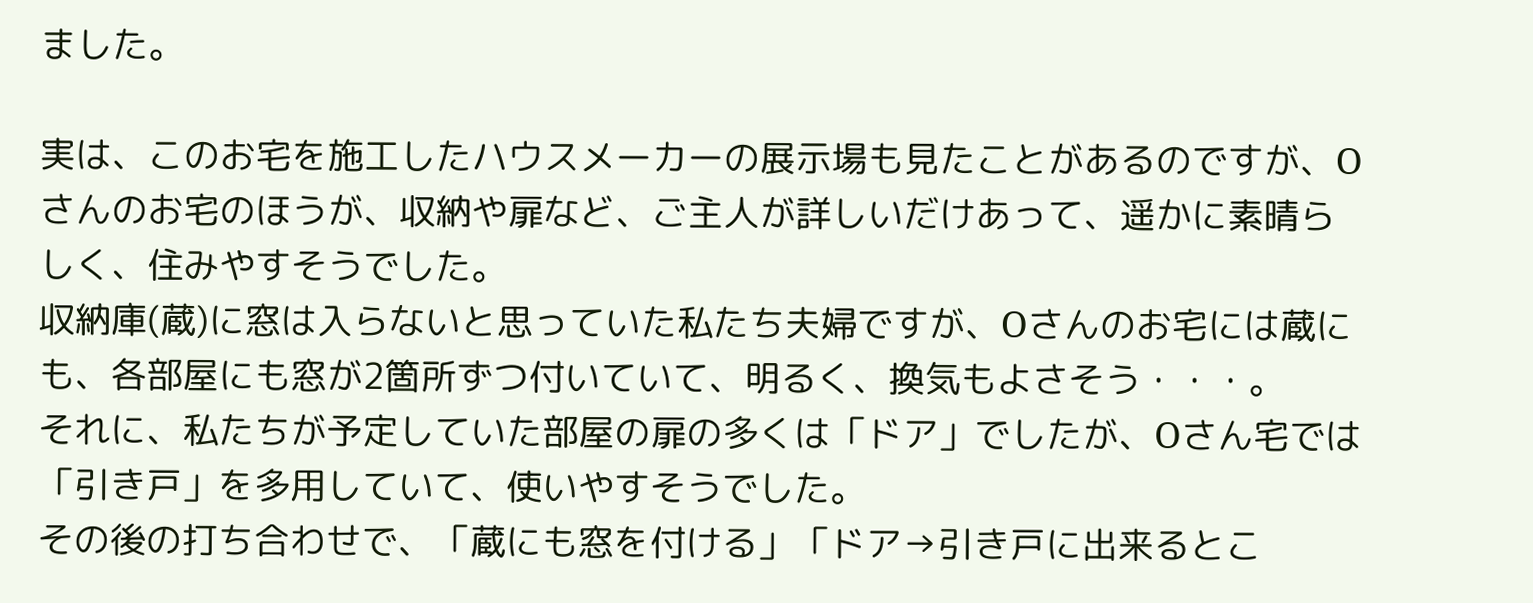ました。

実は、このお宅を施工したハウスメーカーの展示場も見たことがあるのですが、Oさんのお宅のほうが、収納や扉など、ご主人が詳しいだけあって、遥かに素晴らしく、住みやすそうでした。
収納庫(蔵)に窓は入らないと思っていた私たち夫婦ですが、Oさんのお宅には蔵にも、各部屋にも窓が2箇所ずつ付いていて、明るく、換気もよさそう・・・。
それに、私たちが予定していた部屋の扉の多くは「ドア」でしたが、Oさん宅では「引き戸」を多用していて、使いやすそうでした。
その後の打ち合わせで、「蔵にも窓を付ける」「ドア→引き戸に出来るとこ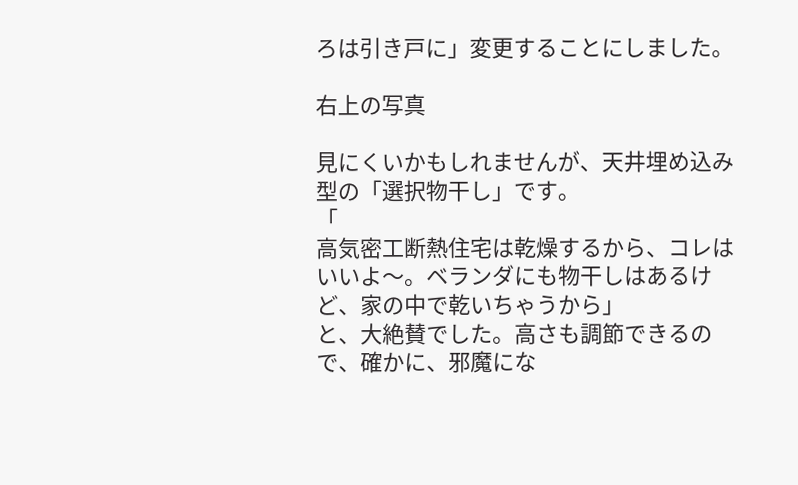ろは引き戸に」変更することにしました。

右上の写真

見にくいかもしれませんが、天井埋め込み型の「選択物干し」です。
「
高気密工断熱住宅は乾燥するから、コレはいいよ〜。ベランダにも物干しはあるけど、家の中で乾いちゃうから」
と、大絶賛でした。高さも調節できるので、確かに、邪魔にな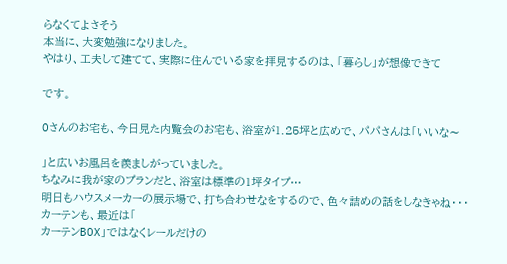らなくてよさそう
本当に、大変勉強になりました。
やはり、工夫して建てて、実際に住んでいる家を拝見するのは、「暮らし」が想像できて

です。

Oさんのお宅も、今日見た内覧会のお宅も、浴室が1.25坪と広めで、パパさんは「いいな〜

」と広いお風呂を羨ましがっていました。
ちなみに我が家のプランだと、浴室は標準の1坪タイプ…
明日もハウスメーカーの展示場で、打ち合わせなをするので、色々詰めの話をしなきゃね・・・
カーテンも、最近は「
カーテンBOX」ではなくレールだけの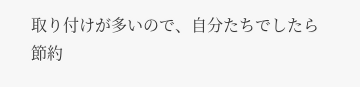取り付けが多いので、自分たちでしたら節約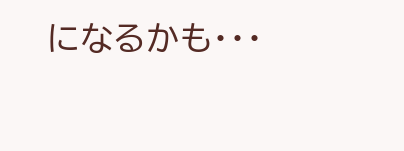になるかも・・・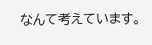なんて考えています。